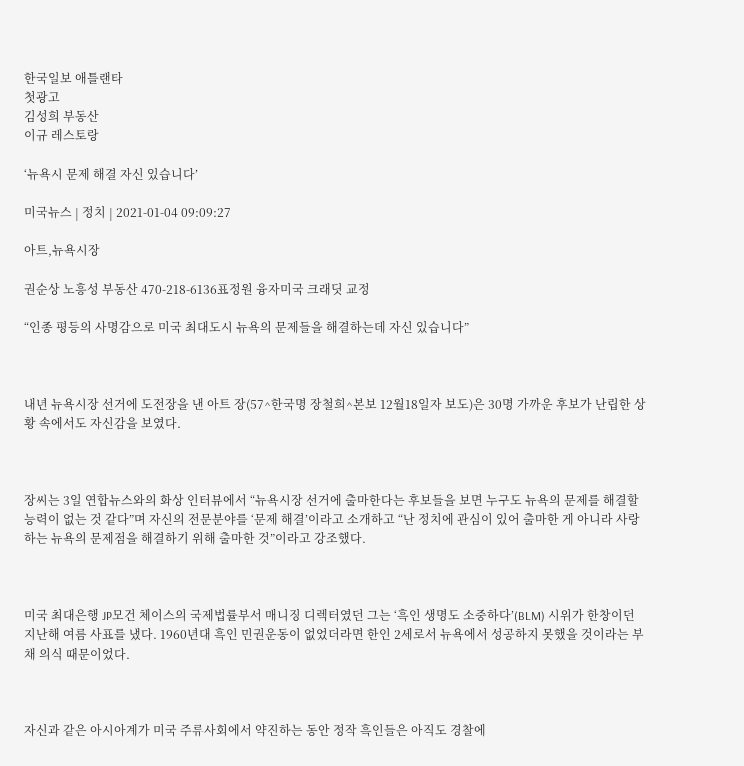한국일보 애틀랜타
첫광고
김성희 부동산
이규 레스토랑

‘뉴욕시 문제 해결 자신 있습니다’

미국뉴스 | 정치 | 2021-01-04 09:09:27

아트,뉴욕시장

권순상 노흥성 부동산 470-218-6136표정원 융자미국 크래딧 교정

“인종 평등의 사명감으로 미국 최대도시 뉴욕의 문제들을 해결하는데 자신 있습니다”



내년 뉴욕시장 선거에 도전장을 낸 아트 장(57^한국명 장철희^본보 12월18일자 보도)은 30명 가까운 후보가 난립한 상황 속에서도 자신감을 보였다.



장씨는 3일 연합뉴스와의 화상 인터뷰에서 “뉴욕시장 선거에 출마한다는 후보들을 보면 누구도 뉴욕의 문제를 해결할 능력이 없는 것 같다”며 자신의 전문분야를 ‘문제 해결’이라고 소개하고 “난 정치에 관심이 있어 출마한 게 아니라 사랑하는 뉴욕의 문제점을 해결하기 위해 출마한 것”이라고 강조했다.



미국 최대은행 JP모건 체이스의 국제법률부서 매니징 디렉터였던 그는 ‘흑인 생명도 소중하다’(BLM) 시위가 한창이던 지난해 여름 사표를 냈다. 1960년대 흑인 민권운동이 없었더라면 한인 2세로서 뉴욕에서 성공하지 못했을 것이라는 부채 의식 때문이었다.



자신과 같은 아시아계가 미국 주류사회에서 약진하는 동안 정작 흑인들은 아직도 경찰에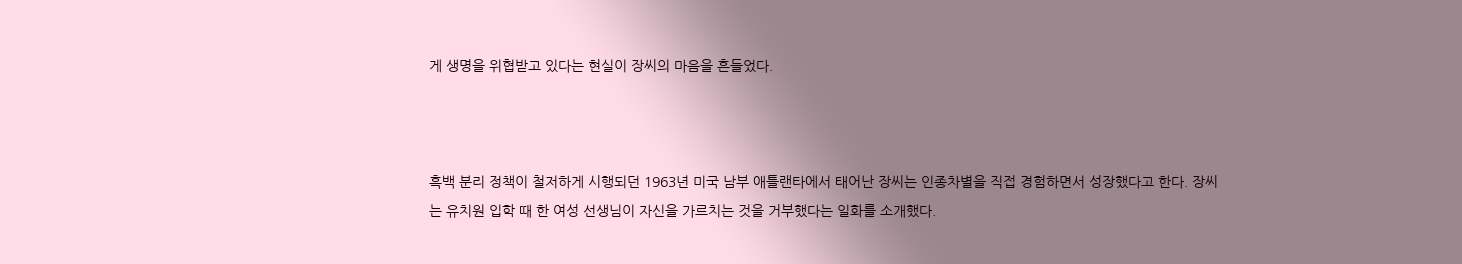게 생명을 위협받고 있다는 현실이 장씨의 마음을 흔들었다.



흑백 분리 정책이 철저하게 시행되던 1963년 미국 남부 애틀랜타에서 태어난 장씨는 인종차별을 직접 경험하면서 성장했다고 한다. 장씨는 유치원 입학 때 한 여성 선생님이 자신을 가르치는 것을 거부했다는 일화를 소개했다.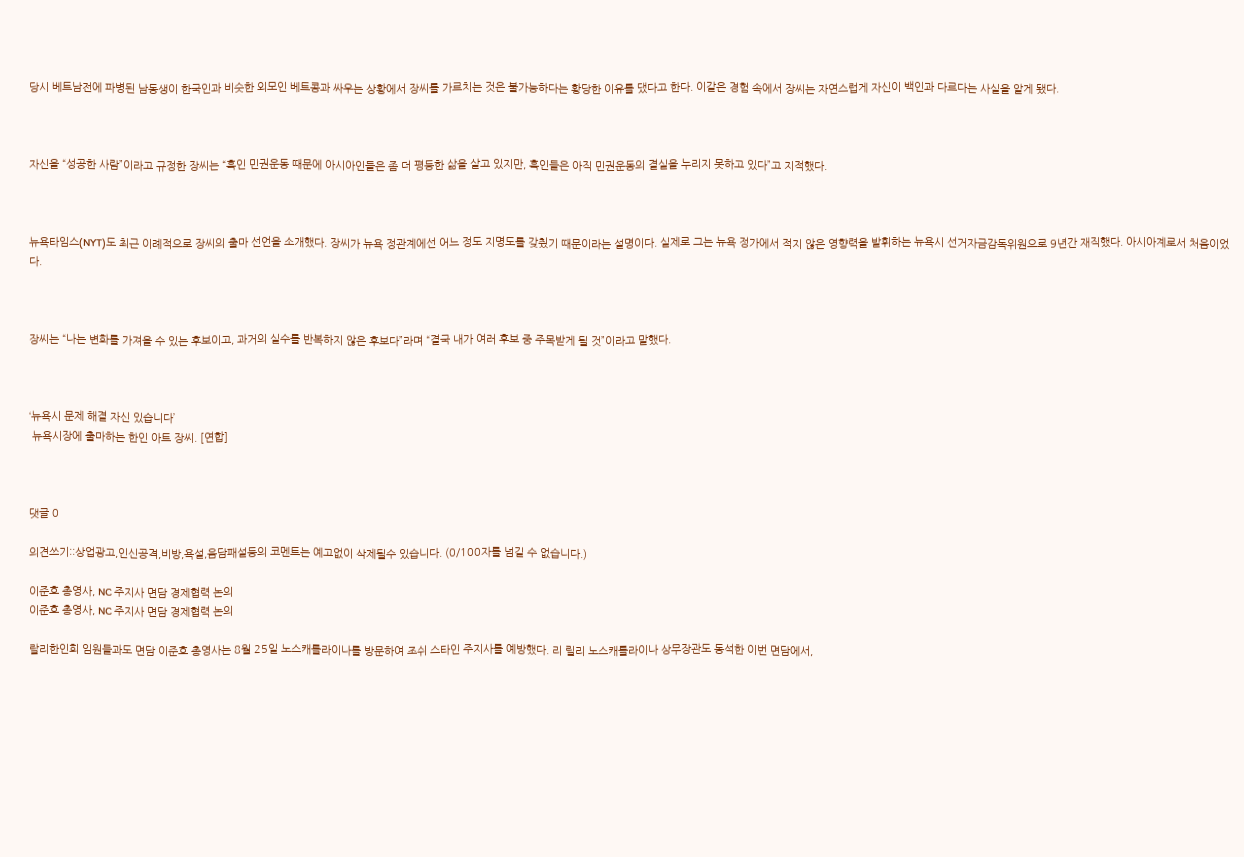당시 베트남전에 파병된 남동생이 한국인과 비슷한 외모인 베트콩과 싸우는 상황에서 장씨를 가르치는 것은 불가능하다는 황당한 이유를 댔다고 한다. 이같은 경험 속에서 장씨는 자연스럽게 자신이 백인과 다르다는 사실을 알게 됐다.



자신을 “성공한 사람”이라고 규정한 장씨는 “흑인 민권운동 때문에 아시아인들은 좀 더 평등한 삶을 살고 있지만, 흑인들은 아직 민권운동의 결실을 누리지 못하고 있다”고 지적했다.



뉴욕타임스(NYT)도 최근 이례적으로 장씨의 출마 선언을 소개했다. 장씨가 뉴욕 정관계에선 어느 정도 지명도를 갖췄기 때문이라는 설명이다. 실제로 그는 뉴욕 정가에서 적지 않은 영향력을 발휘하는 뉴욕시 선거자금감독위원으로 9년간 재직했다. 아시아계로서 처음이었다.



장씨는 “나는 변화를 가져올 수 있는 후보이고, 과거의 실수를 반복하지 않은 후보다”라며 “결국 내가 여러 후보 중 주목받게 될 것”이라고 말했다.



‘뉴욕시 문제 해결 자신 있습니다’
 뉴욕시장에 출마하는 한인 아트 장씨. [연합]



댓글 0

의견쓰기::상업광고,인신공격,비방,욕설,음담패설등의 코멘트는 예고없이 삭제될수 있습니다. (0/100자를 넘길 수 없습니다.)

이준호 총영사, NC 주지사 면담 경제협력 논의
이준호 총영사, NC 주지사 면담 경제협력 논의

랄리한인회 임원들과도 면담 이준호 총영사는 8월 25일 노스캐롤라이나를 방문하여 조쉬 스타인 주지사를 예방했다. 리 릴리 노스캐롤라이나 상무장관도 동석한 이번 면담에서,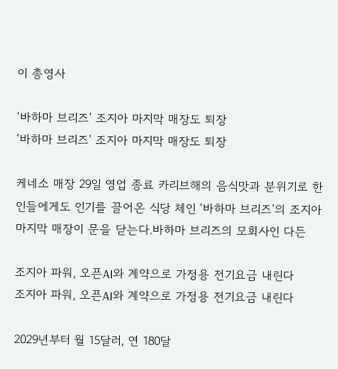이 총영사

‘바하마 브리즈’ 조지아 마지막 매장도 퇴장
‘바하마 브리즈’ 조지아 마지막 매장도 퇴장

케네소 매장 29일 영업 종료 카리브해의 음식맛과 분위기로 한인들에게도 인기를 끌어온 식당 체인 ‘바하마 브리즈’의 조지아 마지막 매장이 문을 닫는다.바하마 브리즈의 모회사인 다든

조지아 파워, 오픈AI와 계약으로 가정용 전기요금 내린다
조지아 파워, 오픈AI와 계약으로 가정용 전기요금 내린다

2029년부터 월 15달러, 연 180달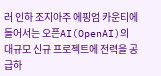러 인하 조지아주 에핑엄 카운티에 들어서는 오픈AI(OpenAI)의 대규모 신규 프로젝트에 전력을 공급하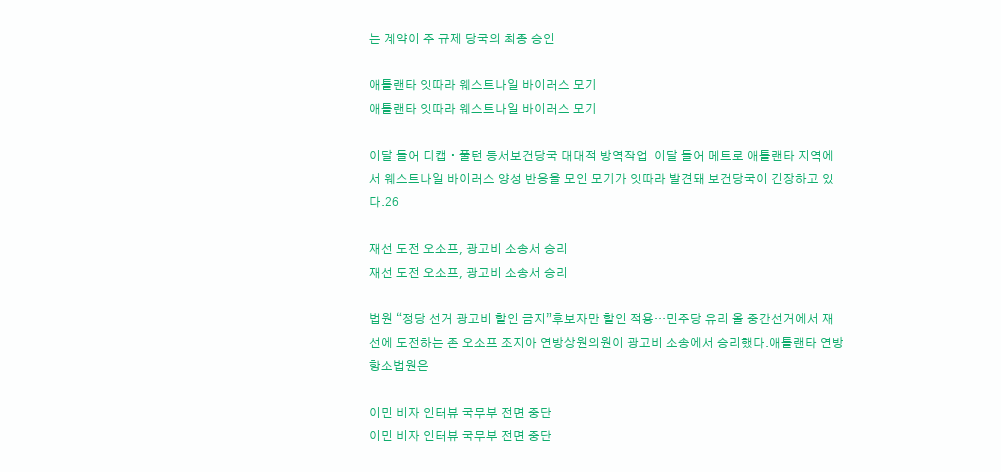는 계약이 주 규제 당국의 최종 승인

애틀랜타 잇따라 웨스트나일 바이러스 모기
애틀랜타 잇따라 웨스트나일 바이러스 모기

이달 들어 디캡 ∙ 풀턴 등서보건당국 대대적 방역작업  이달 들어 메트로 애틀랜타 지역에서 웨스트나일 바이러스 양성 반응을 모인 모기가 잇따라 발견돼 보건당국이 긴장하고 있다.26

재선 도전 오소프, 광고비 소송서 승리
재선 도전 오소프, 광고비 소송서 승리

법원 “정당 선거 광고비 할인 금지”후보자만 할인 적용…민주당 유리 올 중간선거에서 재선에 도전하는 존 오소프 조지아 연방상원의원이 광고비 소송에서 승리했다.애틀랜타 연방항소법원은

이민 비자 인터뷰 국무부 전면 중단
이민 비자 인터뷰 국무부 전면 중단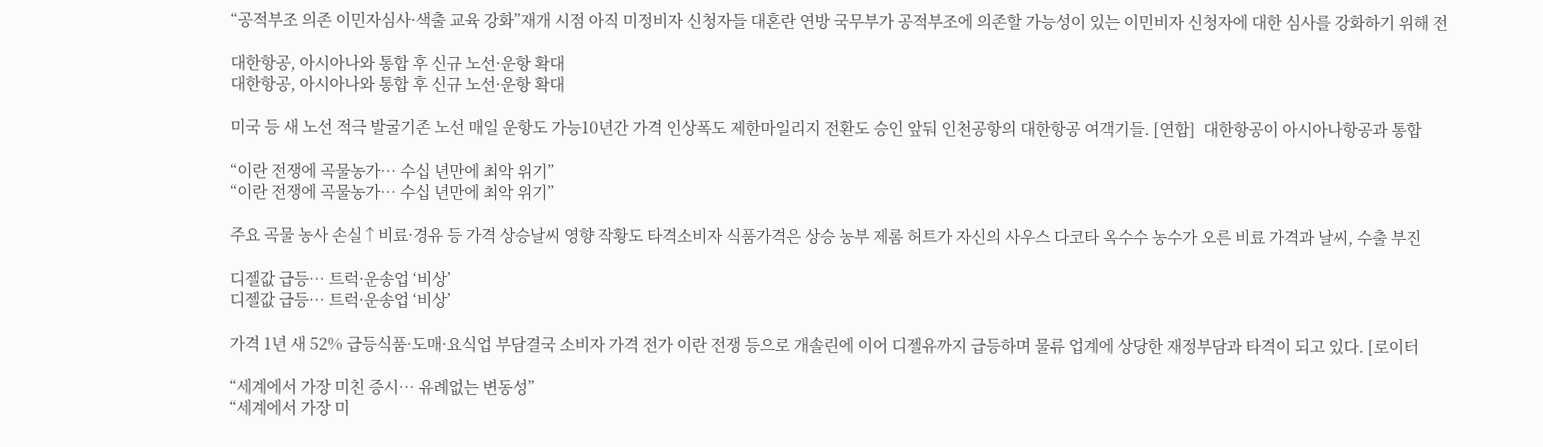“공적부조 의존 이민자심사·색출 교육 강화”재개 시점 아직 미정비자 신청자들 대혼란 연방 국무부가 공적부조에 의존할 가능성이 있는 이민비자 신청자에 대한 심사를 강화하기 위해 전

대한항공, 아시아나와 통합 후 신규 노선·운항 확대
대한항공, 아시아나와 통합 후 신규 노선·운항 확대

미국 등 새 노선 적극 발굴기존 노선 매일 운항도 가능10년간 가격 인상폭도 제한마일리지 전환도 승인 앞둬 인천공항의 대한항공 여객기들. [연합]  대한항공이 아시아나항공과 통합

“이란 전쟁에 곡물농가… 수십 년만에 최악 위기”
“이란 전쟁에 곡물농가… 수십 년만에 최악 위기”

주요 곡물 농사 손실↑비료·경유 등 가격 상승날씨 영향 작황도 타격소비자 식품가격은 상승 농부 제롬 허트가 자신의 사우스 다코타 옥수수 농수가 오른 비료 가격과 날씨, 수출 부진

디젤값 급등… 트럭·운송업 ‘비상’
디젤값 급등… 트럭·운송업 ‘비상’

가격 1년 새 52% 급등식품·도매·요식업 부담결국 소비자 가격 전가 이란 전쟁 등으로 개솔린에 이어 디젤유까지 급등하며 물류 업계에 상당한 재정부담과 타격이 되고 있다. [로이터

“세계에서 가장 미친 증시… 유례없는 변동성”
“세계에서 가장 미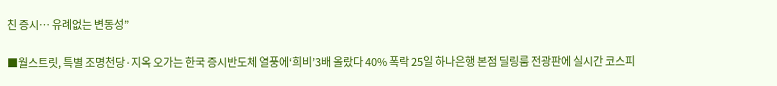친 증시… 유례없는 변동성”

■월스트릿, 특별 조명천당·지옥 오가는 한국 증시반도체 열풍에‘희비’3배 올랐다 40% 폭락 25일 하나은행 본점 딜링룸 전광판에 실시간 코스피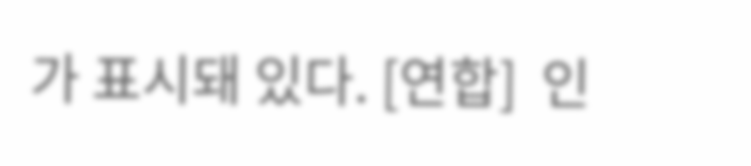가 표시돼 있다. [연합]  인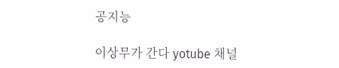공지능

이상무가 간다 yotube 채널